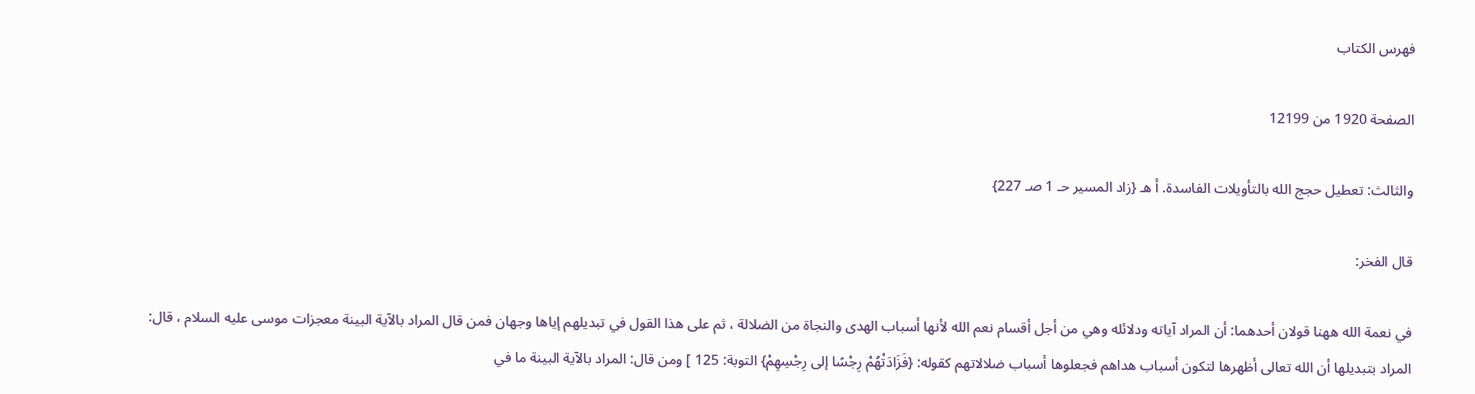فهرس الكتاب

الصفحة 1920 من 12199

والثالث: تعطيل حجج الله بالتأويلات الفاسدة. أ هـ {زاد المسير حـ 1 صـ 227}

قال الفخر:

في نعمة الله ههنا قولان أحدهما: أن المراد آياته ودلائله وهي من أجل أقسام نعم الله لأنها أسباب الهدى والنجاة من الضلالة ، ثم على هذا القول في تبديلهم إياها وجهان فمن قال المراد بالآية البينة معجزات موسى عليه السلام ، قال: المراد بتبديلها أن الله تعالى أظهرها لتكون أسباب هداهم فجعلوها أسباب ضلالاتهم كقوله: {فَزَادَتْهُمْ رِجْسًا إلى رِجْسِهِمْ} التوبة: 125 ] ومن قال: المراد بالآية البينة ما في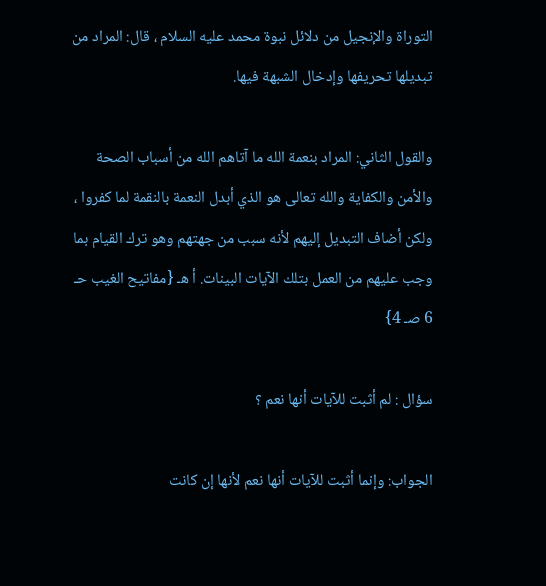التوراة والإنجيل من دلائل نبوة محمد عليه السلام ، قال: المراد من تبديلها تحريفها وإدخال الشبهة فيها.

والقول الثاني: المراد بنعمة الله ما آتاهم الله من أسباب الصحة والأمن والكفاية والله تعالى هو الذي أبدل النعمة بالنقمة لما كفروا ، ولكن أضاف التبديل إليهم لأنه سبب من جهتهم وهو ترك القيام بما وجب عليهم من العمل بتلك الآيات البينات. أ هـ {مفاتيح الغيب حـ 6 صـ 4}

سؤال : لم أثبت للآيات أنها نعم ؟

الجواب: وإنما أثبت للآيات أنها نعم لأنها إن كانت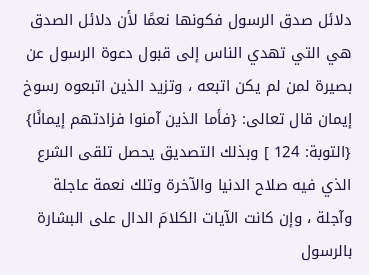دلائل صدق الرسول فكونها نعمًا لأن دلائل الصدق هي التي تهدي الناس إلى قبول دعوة الرسول عن بصيرة لمن لم يكن اتبعه ، وتزيد الذين اتبعوه رسوخ إيمان قال تعالى: {فأما الذين آمنوا فزادتهم إيمانًا} {التوبة: 124 ] وبذلك التصديق يحصل تلقى الشرع الذي فيه صلاح الدنيا والآخرة وتلك نعمة عاجلة وآجلة ، وإن كانت الآيات الكلامَ الدال على البشارة بالرسول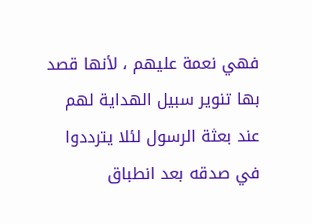فهي نعمة عليهم ، لأنها قصد بها تنوير سبيل الهداية لهم عند بعثة الرسول لئلا يترددوا في صدقه بعد انطباق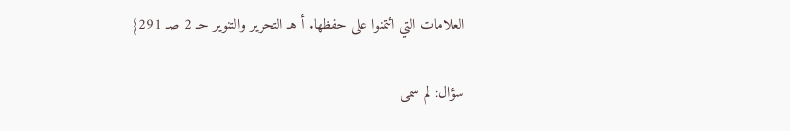العلامات التي ائتمنوا على حفظها. أ هـ التحرير والتنوير حـ 2 صـ 291}

سؤال: لم سمى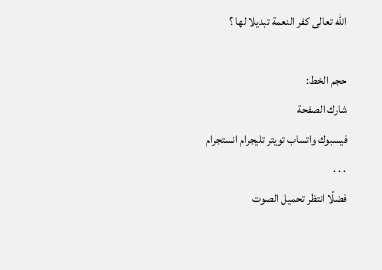الله تعالى كفر النعمة تبديلا لها ؟

حجم الخط:
شارك الصفحة
فيسبوك واتساب تويتر تليجرام انستجرام
. . .
فضلًا انتظر تحميل الصوت